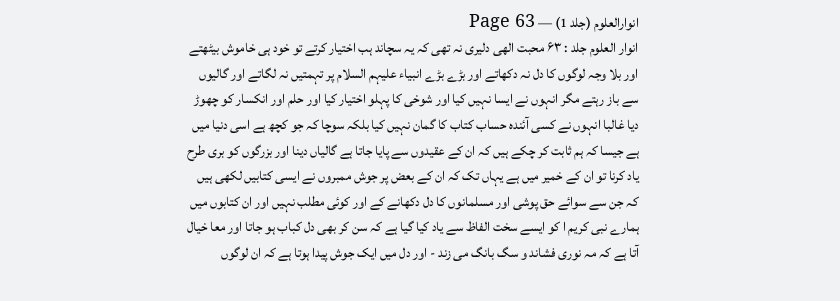انوارالعلوم (جلد 1) — Page 63
انوار العلوم جلد : ۶۳ محبت الهی دلیری نہ تھی کہ یہ سچاند ہب اختیار کرتے تو خود ہی خاموش بیٹھتے اور بلا وجہ لوگوں کا دل نہ دکھاتے اور بڑے بڑے انبیاء علیہم السلام پر تہمتیں نہ لگاتے اور گالیوں سے باز رہتے مگر انہوں نے ایسا نہیں کیا اور شوخی کا پہلو اختیار کیا اور حلم اور انکسار کو چھوڑ دیا غالبا انہوں نے کسی آئندہ حساب کتاب کا گمان نہیں کیا بلکہ سوچا کہ جو کچھ ہے اسی دنیا میں ہے جیسا کہ ہم ثابت کر چکے ہیں کہ ان کے عقیدوں سے پایا جاتا ہے گالیاں دینا اور بزرگوں کو بری طرح یاد کرنا تو ان کے خمیر میں ہے یہاں تک کہ ان کے بعض پر جوش ممبروں نے ایسی کتابیں لکھی ہیں کہ جن سے سوائے حق پوشی اور مسلمانوں کا دل دکھانے کے اور کوئی مطلب نہیں اور ان کتابوں میں ہمارے نبی کریم ا کو ایسے سخت الفاظ سے یاد کیا گیا ہے کہ سن کر بھی دل کباب ہو جاتا اور معا خیال آتا ہے کہ مہ نوری فشاند و سگ بانگ می زند - اور دل میں ایک جوش پیدا ہوتا ہے کہ ان لوگوں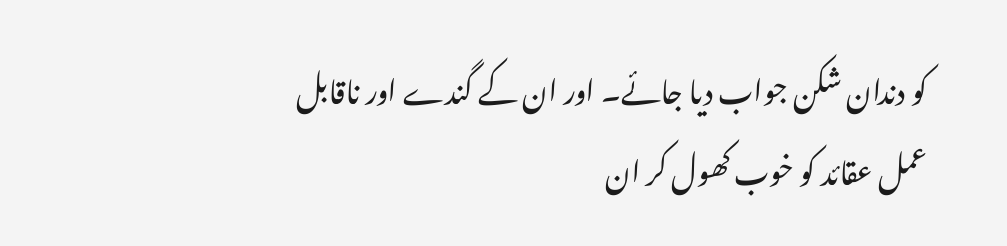کو دندان شکن جواب دیا جائے۔ اور ان کے گندے اور ناقابل عمل عقائد کو خوب کھول کر ان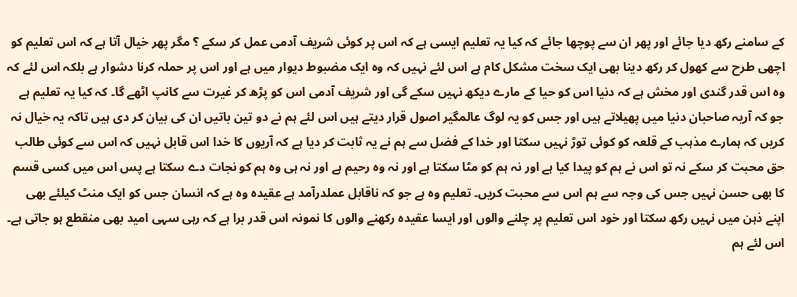کے سامنے رکھ دیا جائے اور پھر ان سے پوچھا جائے کہ کیا یہ تعلیم ایسی ہے کہ اس پر کوئی شریف آدمی عمل کر سکے ؟ مگر پھر خیال آتا ہے کہ اس تعلیم کو اچھی طرح سے کھول کر رکھ دینا بھی ایک سخت مشکل کام ہے اس لئے نہیں کہ وہ ایک مضبوط دیوار میں ہے اور اس پر حملہ کرنا دشوار ہے بلکہ اس لئے کہ وہ اس قدر گندی اور مخش ہے کہ دنیا اس کو حیا کے مارے دیکھ نہیں سکے گی اور شریف آدمی اس کو پڑھ کر غیرت سے کانپ اٹھے گا۔ کہ کیا یہ تعلیم ہے جو کہ آریہ صاحبان دنیا میں پھیلاتے ہیں اور جس کو یہ لوگ عالمگیر اصول قرار دیتے ہیں اس لئے ہم نے دو تین باتیں ان کی بیان کر دی ہیں تاکہ یہ خیال نہ کریں کہ ہمارے مذہب کے قلعہ کو کوئی توڑ نہیں سکتا اور خدا کے فضل سے ہم نے یہ ثابت کر دیا ہے کہ آریوں کا خدا اس قابل نہیں کہ اس سے کوئی طالب حق محبت کر سکے نہ تو اس نے ہم کو پیدا کیا ہے اور نہ ہم کو مٹا سکتا ہے اور نہ وہ رحیم ہے اور نہ ہی وہ ہم کو نجات دے سکتا ہے پس اس میں کسی قسم کا بھی حسن نہیں جس کی وجہ سے ہم اس سے محبت کریں۔ تعلیم وہ ہے جو کہ ناقابل عملدرآمد ہے عقیدہ وہ ہے کہ انسان جس کو ایک منٹ کیلئے بھی اپنے ذہن میں نہیں رکھ سکتا اور خود اس تعلیم پر چلنے والوں اور ایسا عقیدہ رکھنے والوں کا نمونہ اس قدر برا ہے کہ رہی سہی امید بھی منقطع ہو جاتی ہے۔ اس لئے ہم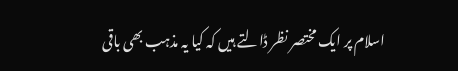اسلام پر ایک مختصر نظر ڈالتے ہیں کہ کیا یہ مذہب بھی باقی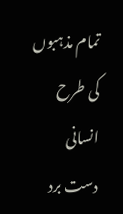تمام مذہبوں کی طرح انسانی دست برد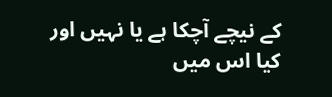کے نیچے آچکا ہے یا نہیں اور کیا اس میں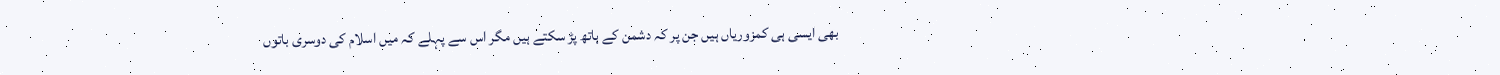بھی ایسی ہی کمزوریاں ہیں جن پر کہ دشمن کے ہاتھ پڑ سکتے ہیں مگر اس سے پہلے کہ میں اسلام کی دوسری باتوں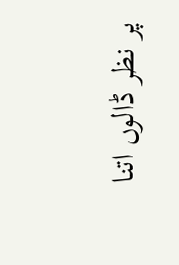پر نظر ڈالوں اتنا